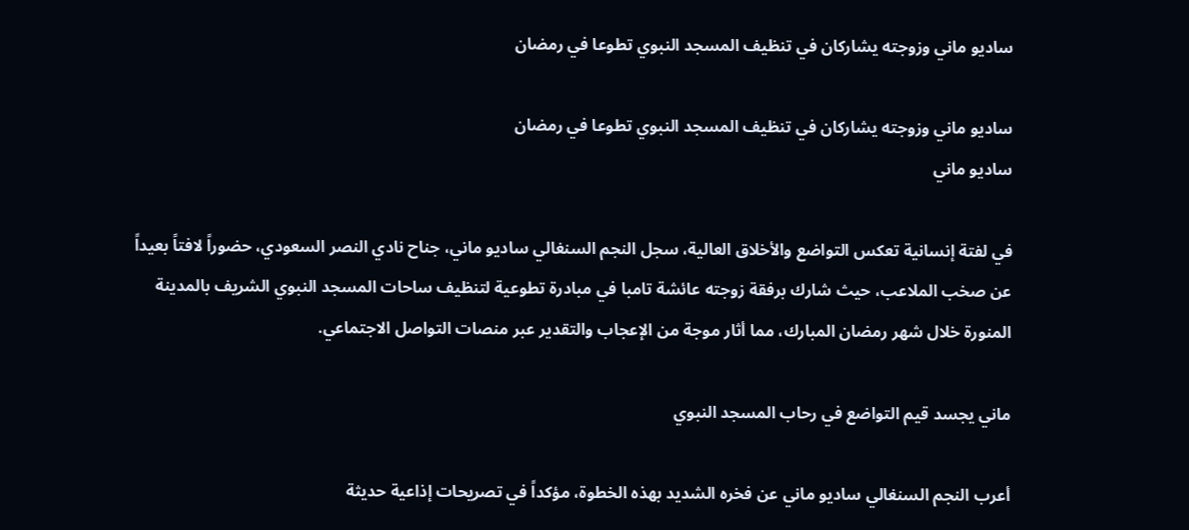ساديو ماني وزوجته يشاركان في تنظيف المسجد النبوي تطوعا في رمضان

ساديو ماني وزوجته يشاركان في تنظيف المسجد النبوي تطوعا في رمضان
ساديو ماني

في لفتة إنسانية تعكس التواضع والأخلاق العالية، سجل النجم السنغالي ساديو ماني، جناح نادي النصر السعودي، حضوراً لافتاً بعيداً عن صخب الملاعب، حيث شارك برفقة زوجته عائشة تامبا في مبادرة تطوعية لتنظيف ساحات المسجد النبوي الشريف بالمدينة المنورة خلال شهر رمضان المبارك، مما أثار موجة من الإعجاب والتقدير عبر منصات التواصل الاجتماعي.

ماني يجسد قيم التواضع في رحاب المسجد النبوي

أعرب النجم السنغالي ساديو ماني عن فخره الشديد بهذه الخطوة، مؤكداً في تصريحات إذاعية حديثة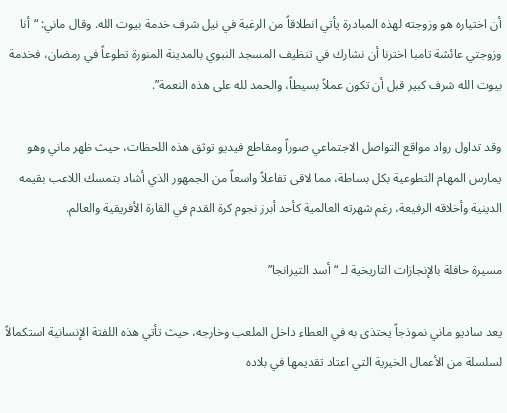أن اختياره هو وزوجته لهذه المبادرة يأتي انطلاقاً من الرغبة في نيل شرف خدمة بيوت الله. وقال ماني: “أنا وزوجتي عائشة تامبا اخترنا أن نشارك في تنظيف المسجد النبوي بالمدينة المنورة تطوعاً في رمضان، فخدمة بيوت الله شرف كبير قبل أن تكون عملاً بسيطاً، والحمد لله على هذه النعمة”.

وقد تداول رواد مواقع التواصل الاجتماعي صوراً ومقاطع فيديو توثق هذه اللحظات، حيث ظهر ماني وهو يمارس المهام التطوعية بكل بساطة، مما لاقى تفاعلاً واسعاً من الجمهور الذي أشاد بتمسك اللاعب بقيمه الدينية وأخلاقه الرفيعة، رغم شهرته العالمية كأحد أبرز نجوم كرة القدم في القارة الأفريقية والعالم.

مسيرة حافلة بالإنجازات التاريخية لـ “أسد التيرانجا”

يعد ساديو ماني نموذجاً يحتذى به في العطاء داخل الملعب وخارجه، حيث تأتي هذه اللفتة الإنسانية استكمالاً لسلسلة من الأعمال الخيرية التي اعتاد تقديمها في بلاده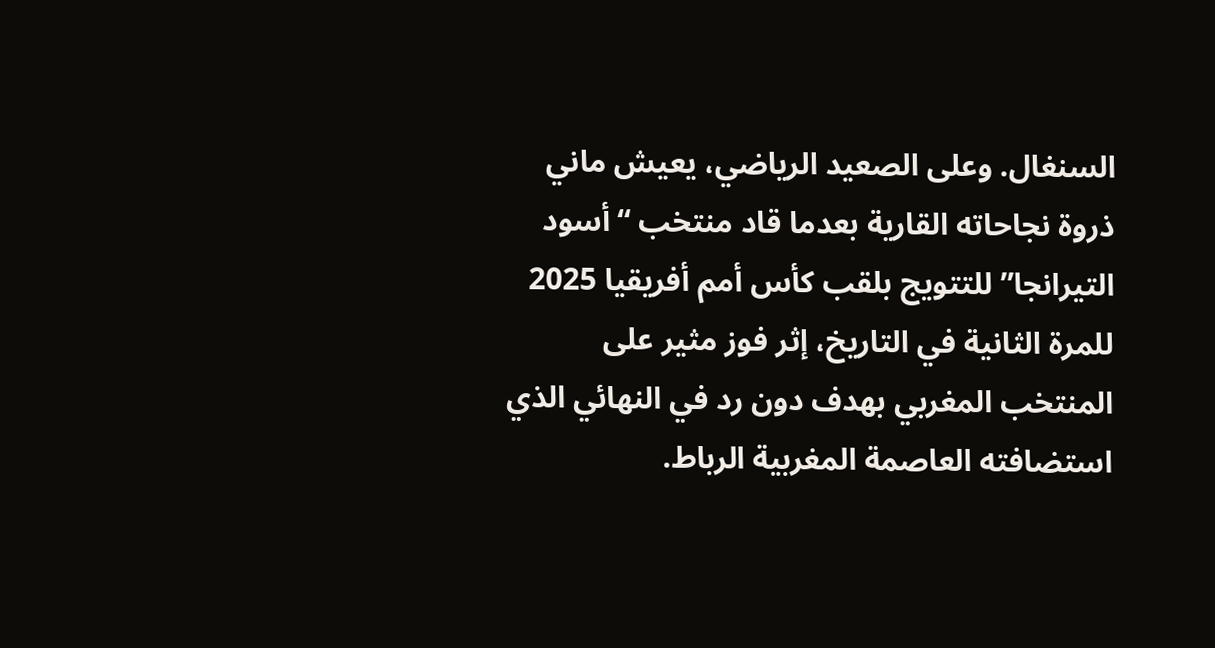السنغال. وعلى الصعيد الرياضي، يعيش ماني ذروة نجاحاته القارية بعدما قاد منتخب “أسود التيرانجا” للتتويج بلقب كأس أمم أفريقيا 2025 للمرة الثانية في التاريخ، إثر فوز مثير على المنتخب المغربي بهدف دون رد في النهائي الذي استضافته العاصمة المغربية الرباط.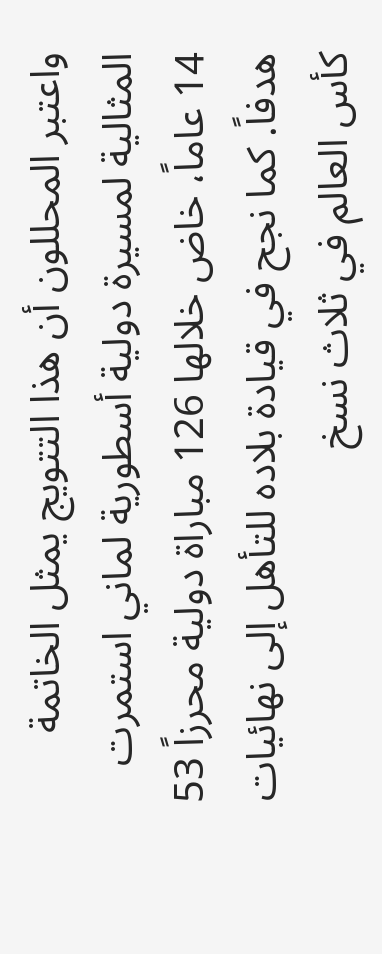واعتبر المحللون أن هذا التتويج يمثل الخاتمة المثالية لمسيرة دولية أسطورية لماني استمرت 14 عاماً، خاض خلالها 126 مباراة دولية محرزاً 53 هدفاً. كما نجح في قيادة بلاده للتأهل إلى نهائيات كأس العالم في ثلاث نسخ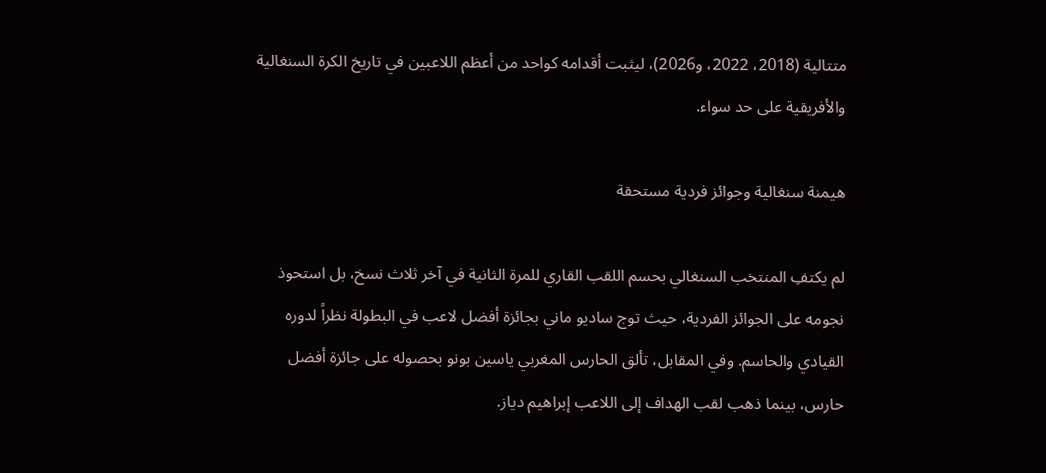متتالية (2018، 2022، و2026)، ليثبت أقدامه كواحد من أعظم اللاعبين في تاريخ الكرة السنغالية والأفريقية على حد سواء.

هيمنة سنغالية وجوائز فردية مستحقة

لم يكتفِ المنتخب السنغالي بحسم اللقب القاري للمرة الثانية في آخر ثلاث نسخ، بل استحوذ نجومه على الجوائز الفردية، حيث توج ساديو ماني بجائزة أفضل لاعب في البطولة نظراً لدوره القيادي والحاسم. وفي المقابل، تألق الحارس المغربي ياسين بونو بحصوله على جائزة أفضل حارس، بينما ذهب لقب الهداف إلى اللاعب إبراهيم دياز.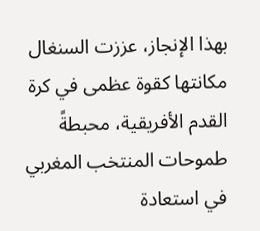بهذا الإنجاز، عززت السنغال مكانتها كقوة عظمى في كرة القدم الأفريقية، محبطةً طموحات المنتخب المغربي في استعادة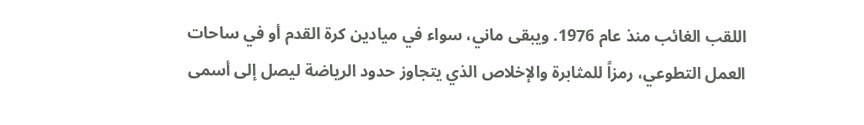اللقب الغائب منذ عام 1976. ويبقى ماني، سواء في ميادين كرة القدم أو في ساحات العمل التطوعي، رمزاً للمثابرة والإخلاص الذي يتجاوز حدود الرياضة ليصل إلى أسمى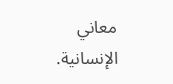معاني الإنسانية.